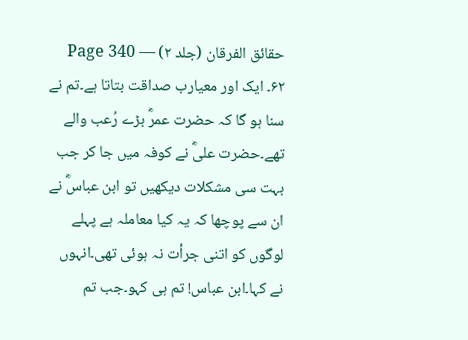حقائق الفرقان (جلد ۲) — Page 340
۶۲۔ ایک اور معیارب صداقت بتاتا ہے۔تم نے سنا ہو گا کہ حضرت عمرؓ بڑے رُعب والے تھے۔حضرت علیؓ نے کوفہ میں جا کر جب بہت سی مشکلات دیکھیں تو ابن عباسؓ نے ان سے پوچھا کہ یہ کیا معاملہ ہے پہلے لوگوں کو اتنی جرأت نہ ہوئی تھی۔انہوں نے کہا۔ابن عباس! تم ہی کہو۔جب تم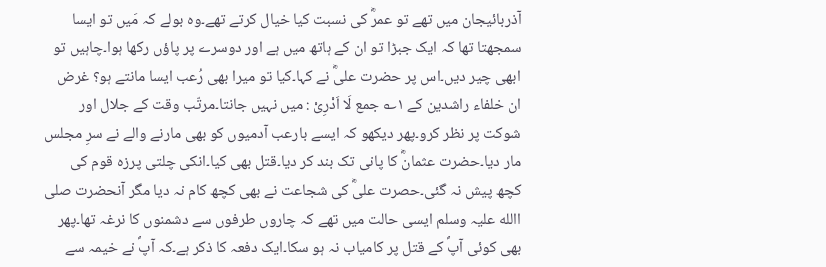آذربائیجان میں تھے تو عمرؓ کی نسبت کیا خیال کرتے تھے۔وہ بولے کہ مَیں تو ایسا سمجھتا تھا کہ ایک جبڑا تو ان کے ہاتھ میں ہے اور دوسرے پر پاؤں رکھا ہوا۔چاہیں تو ابھی چیر دیں۔اس پر حضرت علیؓ نے کہا۔کیا تو میرا بھی رُعب ایسا مانتے ہو؟ غرض ان خلفاء راشدین کے ۱؎ جمع لَا اَدْرِیْ : میں نہیں جانتا۔مرتّب وقت کے جلال اور شوکت پر نظر کرو۔پھر دیکھو کہ ایسے بارعب آدمیوں کو بھی مارنے والے نے سرِ مجلس مار دیا۔حضرت عثمانؓ کا پانی تک بند کر دیا۔قتل بھی کیا۔انکی چلتی پرزہ قوم کی کچھ پیش نہ گئی۔حصرت علیؓ کی شجاعت نے بھی کچھ کام نہ دیا مگر آنحضرت صلی االله علیہ وسلم ایسی حالت میں تھے کہ چاروں طرفوں سے دشمنوں کا نرغہ تھا۔پھر بھی کوئی آپؐ کے قتل پر کامیاب نہ ہو سکا۔ایک دفعہ کا ذکر ہے۔کہ آپؐ نے خیمہ سے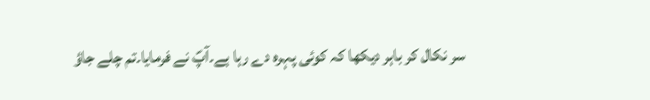سر نکال کر باہر دیکھا کہ کوئی پہرہ دے رہا ہے۔آپؐ نے فرمایا۔تم چلے جاؤ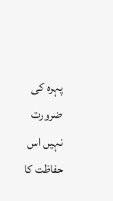پہرہ کی ضرورت نہیں اس حفاظت کا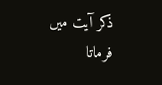ذکر آیت میں فرماتا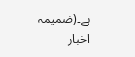ہے۔(ضمیمہ اخبار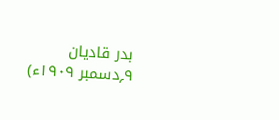بدر قادیان ۹؍دسمبر ۱۹۰۹ء)